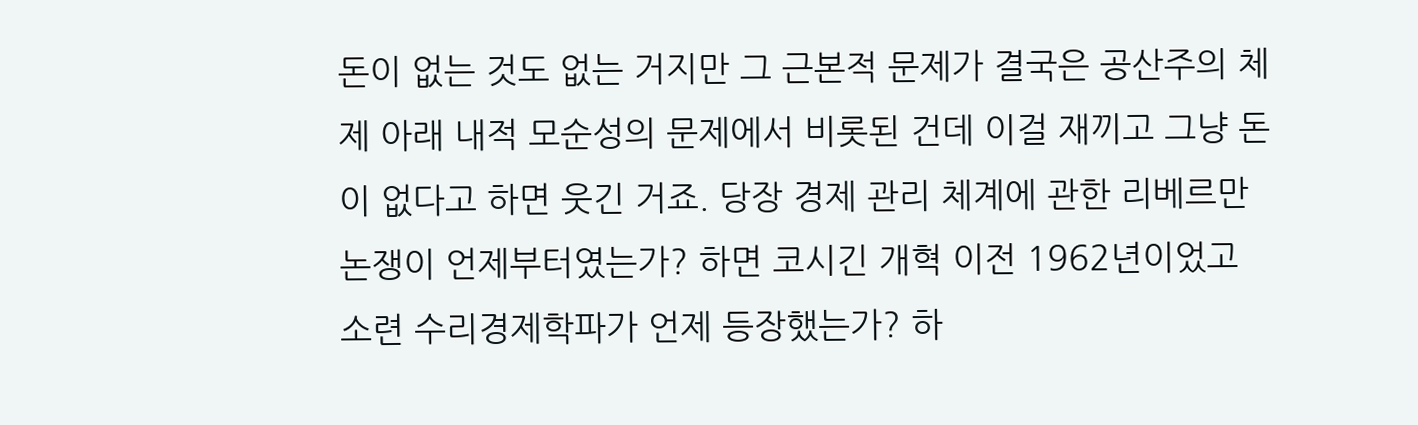돈이 없는 것도 없는 거지만 그 근본적 문제가 결국은 공산주의 체제 아래 내적 모순성의 문제에서 비롯된 건데 이걸 재끼고 그냥 돈이 없다고 하면 웃긴 거죠. 당장 경제 관리 체계에 관한 리베르만 논쟁이 언제부터였는가? 하면 코시긴 개혁 이전 1962년이었고 소련 수리경제학파가 언제 등장했는가? 하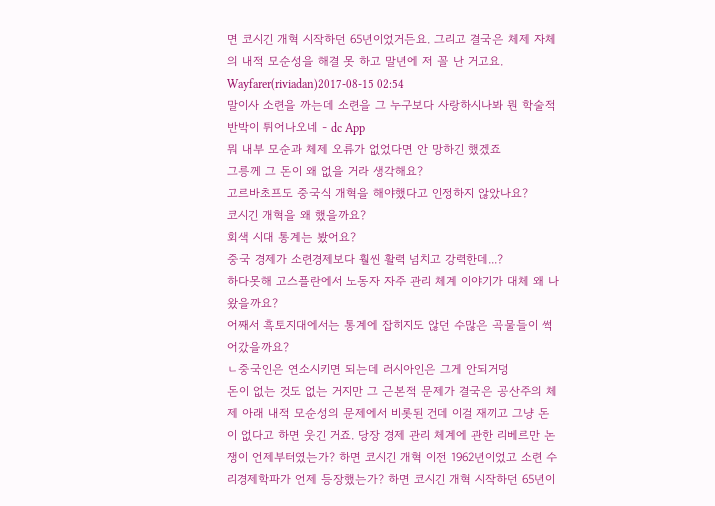면 코시긴 개혁 시작하던 65년이었거든요. 그리고 결국은 체제 자체의 내적 모순성을 해결 못 하고 말년에 저 꼴 난 거고요.
Wayfarer(riviadan)2017-08-15 02:54
말이사 소련을 까는데 소련을 그 누구보다 사랑하시나봐 뭔 학술적 반박이 튀어나오네 - dc App
뭐 내부 모순과 체제 오류가 없었다면 안 망하긴 했겠죠
그릉께 그 돈이 왜 없을 거라 생각해요?
고르바초프도 중국식 개혁을 해야했다고 인정하지 않았나요?
코시긴 개혁을 왜 했을까요?
회색 시대 통계는 봤어요?
중국 경제가 소련경제보다 훨씬 활력 넘치고 강력한데...?
하다못해 고스플란에서 노동자 자주 관리 체계 이야기가 대체 왜 나왔을까요?
어째서 흑토지대에서는 통계에 잡히지도 않던 수많은 곡물들이 썩어갔을까요?
ㄴ중국인은 연소시키면 되는데 러시아인은 그게 안되거덩
돈이 없는 것도 없는 거지만 그 근본적 문제가 결국은 공산주의 체제 아래 내적 모순성의 문제에서 비롯된 건데 이걸 재끼고 그냥 돈이 없다고 하면 웃긴 거죠. 당장 경제 관리 체계에 관한 리베르만 논쟁이 언제부터였는가? 하면 코시긴 개혁 이전 1962년이었고 소련 수리경제학파가 언제 등장했는가? 하면 코시긴 개혁 시작하던 65년이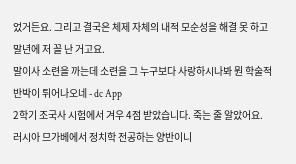었거든요. 그리고 결국은 체제 자체의 내적 모순성을 해결 못 하고 말년에 저 꼴 난 거고요.
말이사 소련을 까는데 소련을 그 누구보다 사랑하시나봐 뭔 학술적 반박이 튀어나오네 - dc App
2학기 조국사 시험에서 겨우 4점 받았습니다. 죽는 줄 알았어요.
러시아 므가베에서 정치학 전공하는 양반이니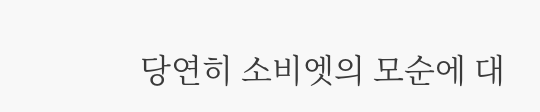당연히 소비엣의 모순에 대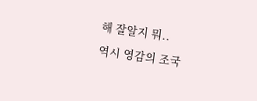해 잘알지 뭐..
역시 영감의 조국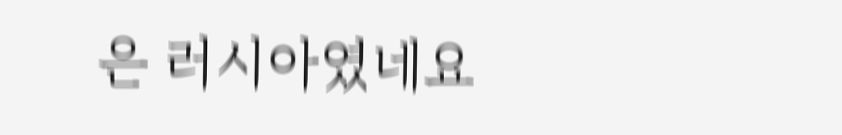은 러시아였네요